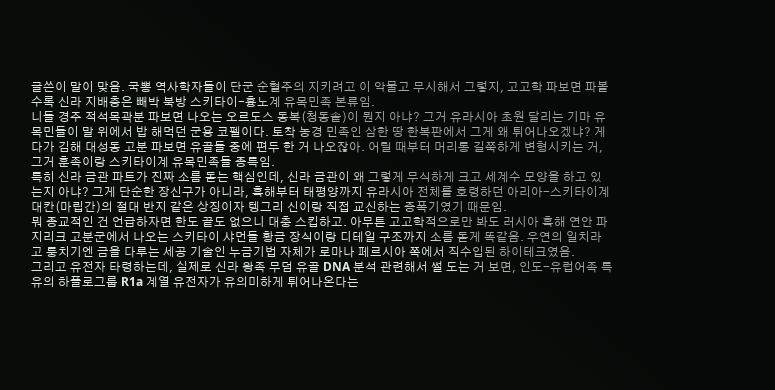글쓴이 말이 맞음. 국뽕 역사학자들이 단군 순혈주의 지키려고 이 악물고 무시해서 그렇지, 고고학 파보면 파볼수록 신라 지배층은 빼박 북방 스키타이-흉노계 유목민족 본류임.
니들 경주 적석목곽분 파보면 나오는 오르도스 동복(청동솥)이 뭔지 아냐? 그거 유라시아 초원 달리는 기마 유목민들이 말 위에서 밥 해먹던 군용 코펠이다. 토착 농경 민족인 삼한 땅 한복판에서 그게 왜 튀어나오겠냐? 게다가 김해 대성동 고분 파보면 유골들 중에 편두 한 거 나오잖아. 어릴 때부터 머리통 길쭉하게 변형시키는 거, 그거 훈족이랑 스키타이계 유목민족들 종특임.
특히 신라 금관 파트가 진짜 소름 돋는 핵심인데, 신라 금관이 왜 그렇게 무식하게 크고 세계수 모양을 하고 있는지 아냐? 그게 단순한 장신구가 아니라, 흑해부터 태평양까지 유라시아 전체를 호령하던 아리아-스키타이계 대칸(마립간)의 절대 반지 같은 상징이자 텡그리 신이랑 직접 교신하는 증폭기였기 때문임.
뭐 종교적인 건 언급하자면 한도 끝도 없으니 대충 스킵하고. 아무튼 고고학적으로만 봐도 러시아 흑해 연안 파지리크 고분군에서 나오는 스키타이 샤먼들 황금 장식이랑 디테일 구조까지 소름 돋게 똑같음. 우연의 일치라고 퉁치기엔 금을 다루는 세공 기술인 누금기법 자체가 로마나 페르시아 쪽에서 직수입된 하이테크였음.
그리고 유전자 타령하는데, 실제로 신라 왕족 무덤 유골 DNA 분석 관련해서 썰 도는 거 보면, 인도-유럽어족 특유의 하플로그룹 R1a 계열 유전자가 유의미하게 튀어나온다는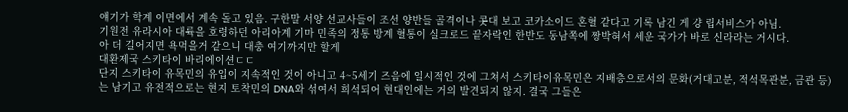얘기가 학계 이면에서 계속 돌고 있음. 구한말 서양 선교사들이 조선 양반들 골격이나 콧대 보고 코카소이드 혼혈 같다고 기록 남긴 게 걍 립서비스가 아님.
기원전 유라시아 대륙을 호령하던 아리아계 기마 민족의 정통 방계 혈통이 실크로드 끝자락인 한반도 동남쪽에 짱박혀서 세운 국가가 바로 신라라는 거시다.
아 더 길어지면 욕먹을거 같으니 대충 여기까지만 할게
대환제국 스키타이 바리에이션ㄷㄷ
단지 스키타이 유목민의 유입이 지속적인 것이 아니고 4~5세기 즈음에 일시적인 것에 그쳐서 스키타이유목민은 지배층으로서의 문화(거대고분, 적석목관분, 금관 등)는 남기고 유전적으로는 현지 토착민의 DNA와 섞여서 희석되어 현대인에는 거의 발견되지 않지. 결국 그들은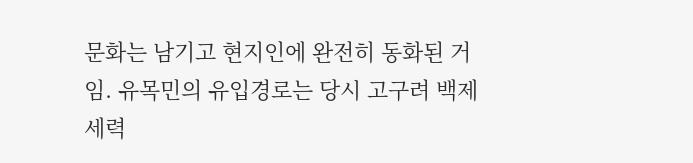문화는 남기고 현지인에 완전히 동화된 거임. 유목민의 유입경로는 당시 고구려 백제 세력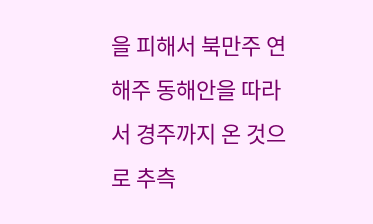을 피해서 북만주 연해주 동해안을 따라서 경주까지 온 것으로 추측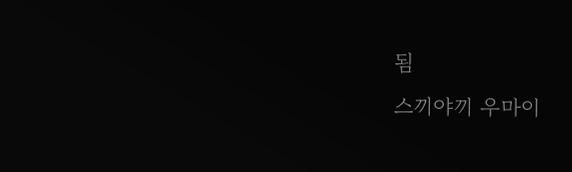됨
스끼야끼 우마이